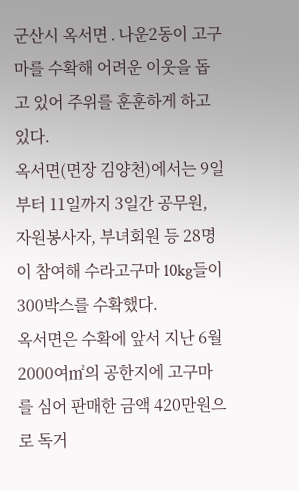군산시 옥서면․나운2동이 고구마를 수확해 어려운 이웃을 돕고 있어 주위를 훈훈하게 하고 있다.
옥서면(면장 김양천)에서는 9일부터 11일까지 3일간 공무원, 자원봉사자, 부녀회원 등 28명이 참여해 수라고구마 10kg들이 300박스를 수확했다.
옥서면은 수확에 앞서 지난 6월 2000여㎡의 공한지에 고구마를 심어 판매한 금액 420만원으로 독거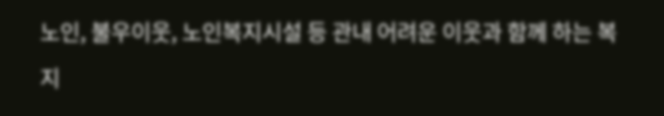노인, 불우이웃, 노인복지시설 등 관내 어려운 이웃과 함께 하는 복지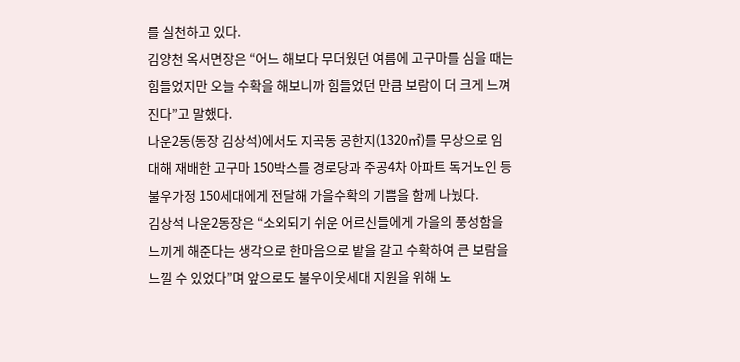를 실천하고 있다.
김양천 옥서면장은 “어느 해보다 무더웠던 여름에 고구마를 심을 때는 힘들었지만 오늘 수확을 해보니까 힘들었던 만큼 보람이 더 크게 느껴진다”고 말했다.
나운2동(동장 김상석)에서도 지곡동 공한지(1320㎡)를 무상으로 임대해 재배한 고구마 150박스를 경로당과 주공4차 아파트 독거노인 등 불우가정 150세대에게 전달해 가을수확의 기쁨을 함께 나눴다.
김상석 나운2동장은 “소외되기 쉬운 어르신들에게 가을의 풍성함을 느끼게 해준다는 생각으로 한마음으로 밭을 갈고 수확하여 큰 보람을 느낄 수 있었다”며 앞으로도 불우이웃세대 지원을 위해 노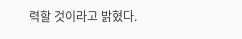력할 것이라고 밝혔다.